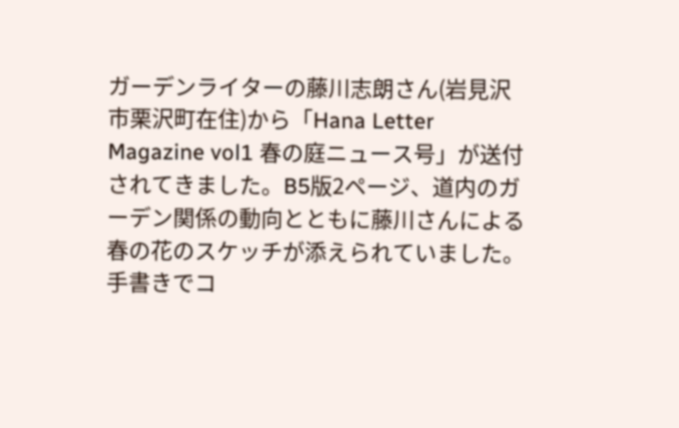ガーデンライターの藤川志朗さん(岩見沢市栗沢町在住)から「Hana Letter Magazine vol1 春の庭ニュース号」が送付されてきました。B5版2ページ、道内のガーデン関係の動向とともに藤川さんによる春の花のスケッチが添えられていました。手書きでコ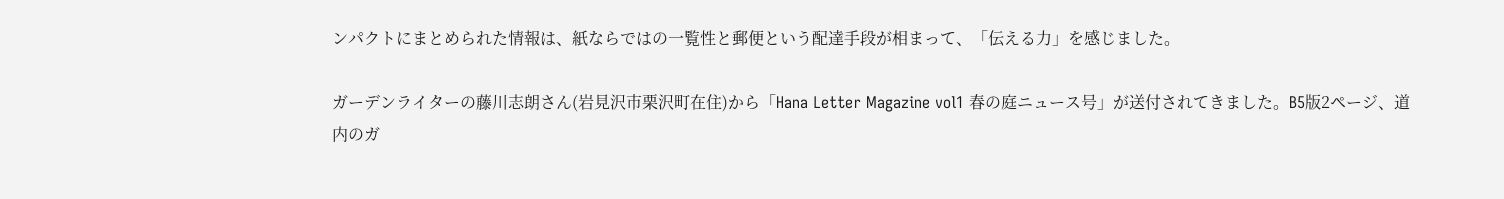ンパクトにまとめられた情報は、紙ならではの一覧性と郵便という配達手段が相まって、「伝える力」を感じました。

ガーデンライターの藤川志朗さん(岩見沢市栗沢町在住)から「Hana Letter Magazine vol1 春の庭ニュース号」が送付されてきました。B5版2ページ、道内のガ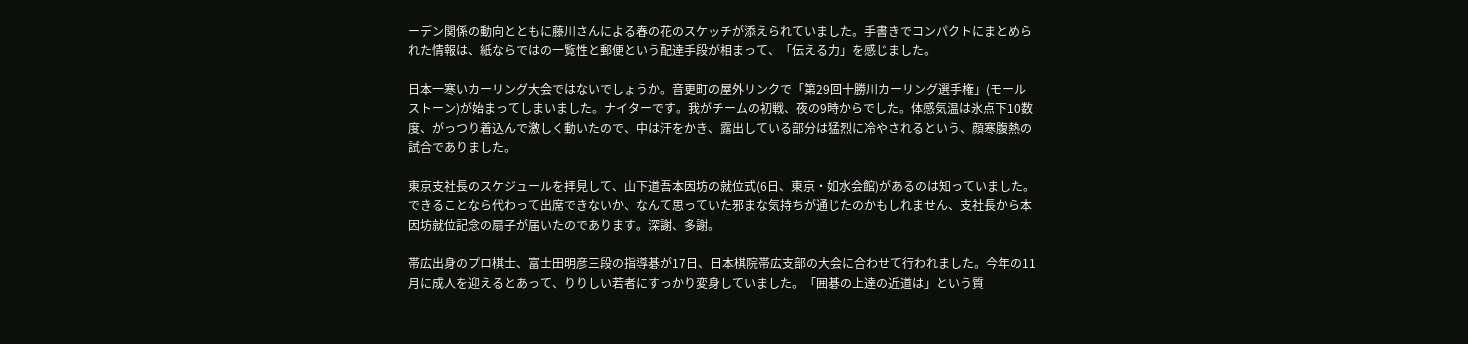ーデン関係の動向とともに藤川さんによる春の花のスケッチが添えられていました。手書きでコンパクトにまとめられた情報は、紙ならではの一覧性と郵便という配達手段が相まって、「伝える力」を感じました。

日本一寒いカーリング大会ではないでしょうか。音更町の屋外リンクで「第29回十勝川カーリング選手権」(モールストーン)が始まってしまいました。ナイターです。我がチームの初戦、夜の9時からでした。体感気温は氷点下10数度、がっつり着込んで激しく動いたので、中は汗をかき、露出している部分は猛烈に冷やされるという、顔寒腹熱の試合でありました。

東京支社長のスケジュールを拝見して、山下道吾本因坊の就位式(6日、東京・如水会館)があるのは知っていました。できることなら代わって出席できないか、なんて思っていた邪まな気持ちが通じたのかもしれません、支社長から本因坊就位記念の扇子が届いたのであります。深謝、多謝。

帯広出身のプロ棋士、富士田明彦三段の指導碁が17日、日本棋院帯広支部の大会に合わせて行われました。今年の11月に成人を迎えるとあって、りりしい若者にすっかり変身していました。「囲碁の上達の近道は」という質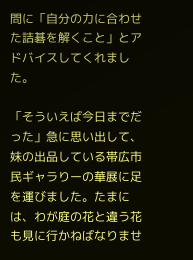問に「自分の力に合わせた詰碁を解くこと」とアドバイスしてくれました。

「そういえば今日までだった」急に思い出して、妹の出品している帯広市民ギャラりーの華展に足を運びました。たまには、わが庭の花と違う花も見に行かねばなりませ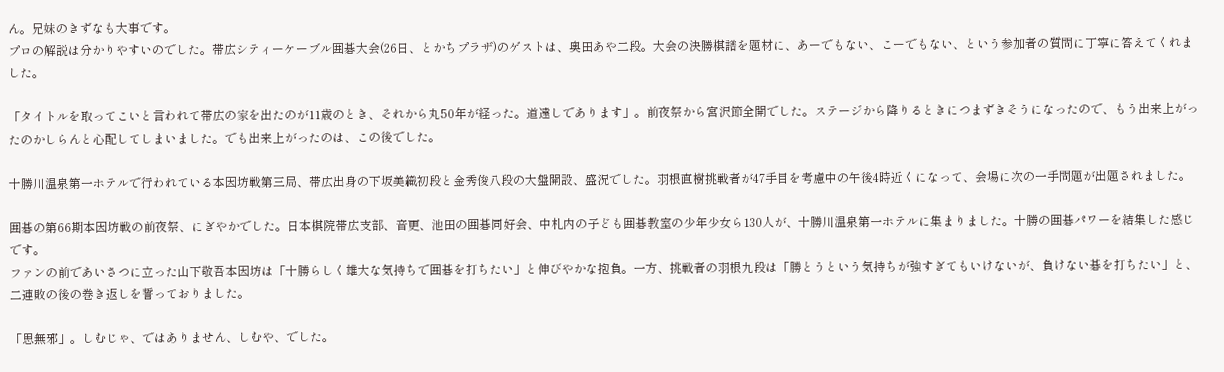ん。兄妹のきずなも大事です。
プロの解説は分かりやすいのでした。帯広シティーケーブル囲碁大会(26日、とかちプラザ)のゲストは、奥田あや二段。大会の決勝棋譜を題材に、あーでもない、こーでもない、という参加者の質問に丁寧に答えてくれました。

「タイトルを取ってこいと言われて帯広の家を出たのが11歳のとき、それから丸50年が経った。道遠しであります」。前夜祭から宮沢節全開でした。ステージから降りるときにつまずきそうになったので、もう出来上がったのかしらんと心配してしまいました。でも出来上がったのは、この後でした。

十勝川温泉第一ホテルで行われている本因坊戦第三局、帯広出身の下坂美織初段と金秀俊八段の大盤開設、盛況でした。羽根直樹挑戦者が47手目を考慮中の午後4時近くになって、会場に次の一手問題が出題されました。

囲碁の第66期本因坊戦の前夜祭、にぎやかでした。日本棋院帯広支部、音更、池田の囲碁同好会、中札内の子ども囲碁教室の少年少女ら130人が、十勝川温泉第一ホテルに集まりました。十勝の囲碁パワーを結集した感じです。
ファンの前であいさつに立った山下敬吾本因坊は「十勝らしく雄大な気持ちで囲碁を打ちたい」と伸びやかな抱負。一方、挑戦者の羽根九段は「勝とうという気持ちが強すぎてもいけないが、負けない碁を打ちたい」と、二連敗の後の巻き返しを誓っておりました。

「思無邪」。しむじゃ、ではありません、しむや、でした。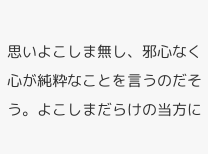思いよこしま無し、邪心なく心が純粋なことを言うのだそう。よこしまだらけの当方に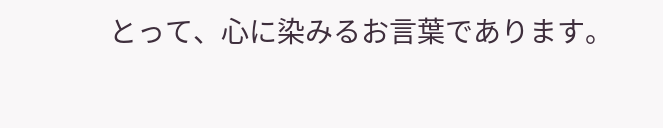とって、心に染みるお言葉であります。